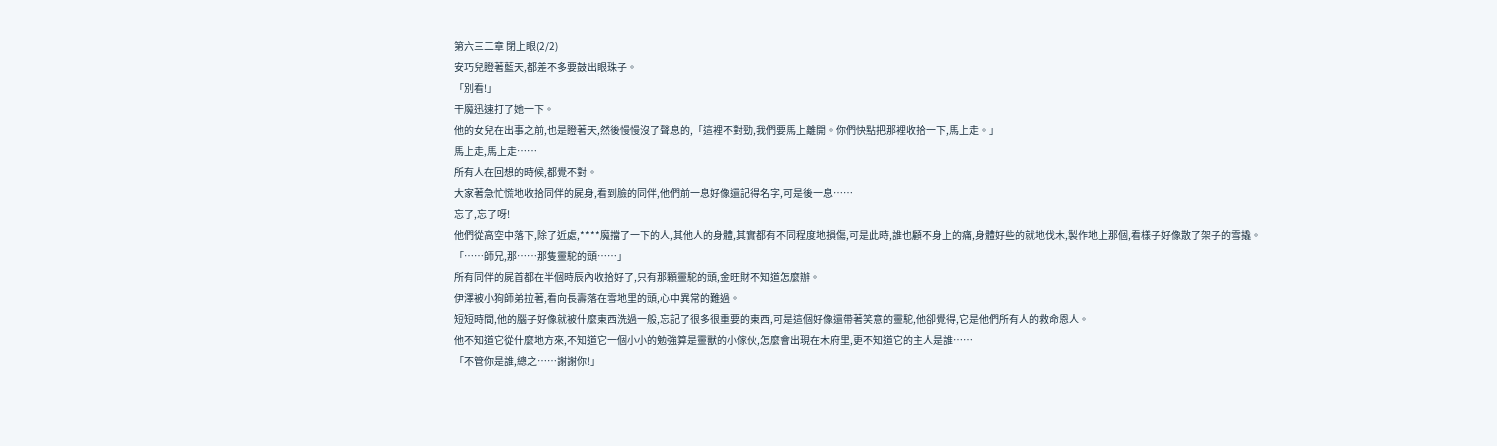第六三二章 閉上眼(2/2)
安巧兒瞪著藍天,都差不多要鼓出眼珠子。
「別看!」
干魔迅速打了她一下。
他的女兒在出事之前,也是瞪著天,然後慢慢沒了聲息的,「這裡不對勁,我們要馬上離開。你們快點把那裡收拾一下,馬上走。」
馬上走,馬上走……
所有人在回想的時候,都覺不對。
大家著急忙慌地收拾同伴的屍身,看到臉的同伴,他們前一息好像還記得名字,可是後一息……
忘了,忘了呀!
他們從高空中落下,除了近處,****魔擋了一下的人,其他人的身體,其實都有不同程度地損傷,可是此時,誰也顧不身上的痛,身體好些的就地伐木,製作地上那個,看樣子好像散了架子的雪撬。
「……師兄,那……那隻靈駝的頭……」
所有同伴的屍首都在半個時辰內收拾好了,只有那顆靈駝的頭,金旺財不知道怎麼辦。
伊澤被小狗師弟拉著,看向長壽落在雪地里的頭,心中異常的難過。
短短時間,他的腦子好像就被什麼東西洗過一般,忘記了很多很重要的東西,可是這個好像還帶著笑意的靈駝,他卻覺得,它是他們所有人的救命恩人。
他不知道它從什麼地方來,不知道它一個小小的勉強算是靈獸的小傢伙,怎麼會出現在木府里,更不知道它的主人是誰……
「不管你是誰,總之……謝謝你!」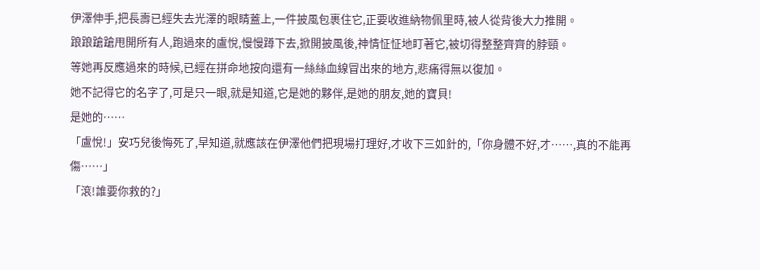伊澤伸手,把長壽已經失去光澤的眼睛蓋上,一件披風包裹住它,正要收進納物佩里時,被人從背後大力推開。
踉踉蹌蹌甩開所有人,跑過來的盧悅,慢慢蹲下去,掀開披風後,神情怔怔地盯著它,被切得整整齊齊的脖頸。
等她再反應過來的時候,已經在拼命地按向還有一絲絲血線冒出來的地方,悲痛得無以復加。
她不記得它的名字了,可是只一眼,就是知道,它是她的夥伴,是她的朋友,她的寶貝!
是她的……
「盧悅!」安巧兒後悔死了,早知道,就應該在伊澤他們把現場打理好,才收下三如針的,「你身體不好,才……,真的不能再傷……」
「滾!誰要你救的?」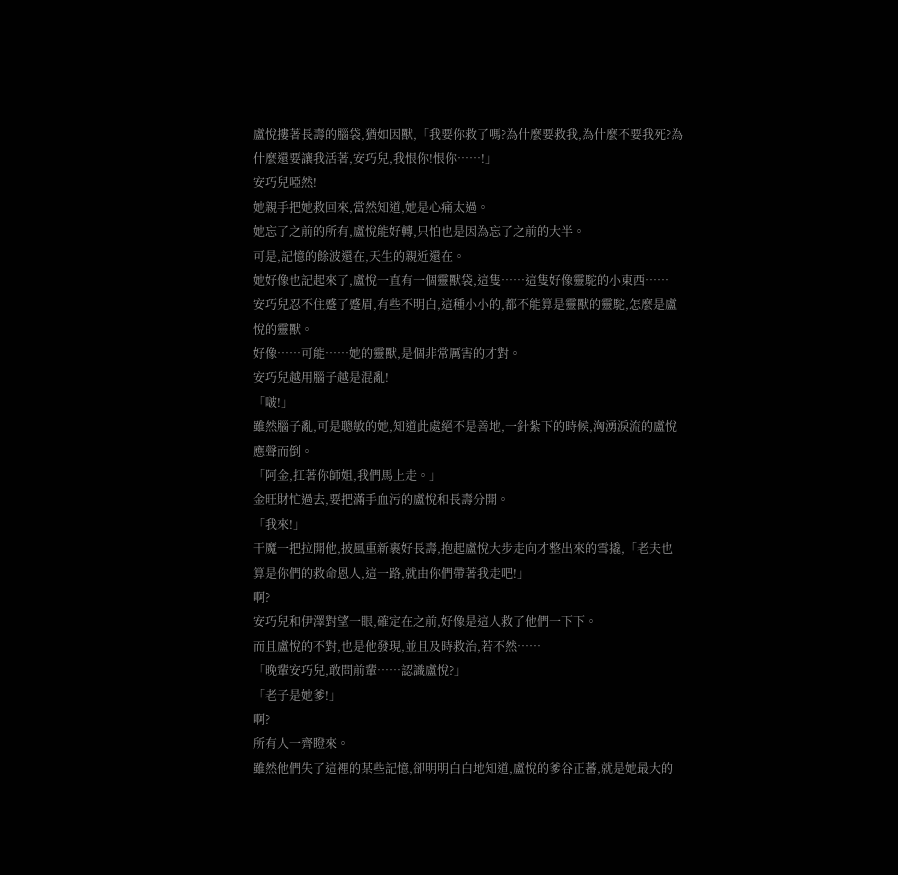盧悅摟著長壽的腦袋,猶如因獸,「我要你救了嗎?為什麼要救我,為什麼不要我死?為什麼還要讓我活著,安巧兒,我恨你!恨你……!」
安巧兒啞然!
她親手把她救回來,當然知道,她是心痛太過。
她忘了之前的所有,盧悅能好轉,只怕也是因為忘了之前的大半。
可是,記憶的餘波還在,天生的親近還在。
她好像也記起來了,盧悅一直有一個靈獸袋,這隻……這隻好像靈駝的小東西……
安巧兒忍不住蹙了蹙眉,有些不明白,這種小小的,都不能算是靈獸的靈駝,怎麼是盧悅的靈獸。
好像……可能……她的靈獸,是個非常厲害的才對。
安巧兒越用腦子越是混亂!
「啵!」
雖然腦子亂,可是聰敏的她,知道此處絕不是善地,一針紮下的時候,洶湧淚流的盧悅應聲而倒。
「阿金,扛著你師姐,我們馬上走。」
金旺財忙過去,要把滿手血污的盧悅和長壽分開。
「我來!」
干魔一把拉開他,披風重新裹好長壽,抱起盧悅大步走向才整出來的雪撬,「老夫也算是你們的救命恩人,這一路,就由你們帶著我走吧!」
啊?
安巧兒和伊澤對望一眼,確定在之前,好像是這人救了他們一下下。
而且盧悅的不對,也是他發現,並且及時救治,若不然……
「晚輩安巧兒,敢問前輩……認識盧悅?」
「老子是她爹!」
啊?
所有人一齊瞪來。
雖然他們失了這裡的某些記憶,卻明明白白地知道,盧悅的爹谷正蕃,就是她最大的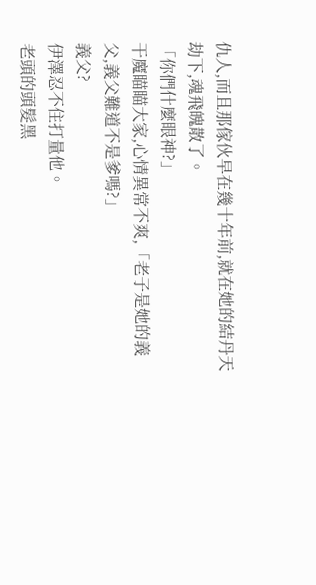仇人,而且那傢伙早在幾十年前,就在她的結丹天劫下,魂飛魄散了。
「你們什麼眼神?」
干魔瞄瞄大家,心情異常不爽,「老子是她的義父,義父難道不是爹嗎?」
義父?
伊澤忍不住打量他。
老頭的頭髮黑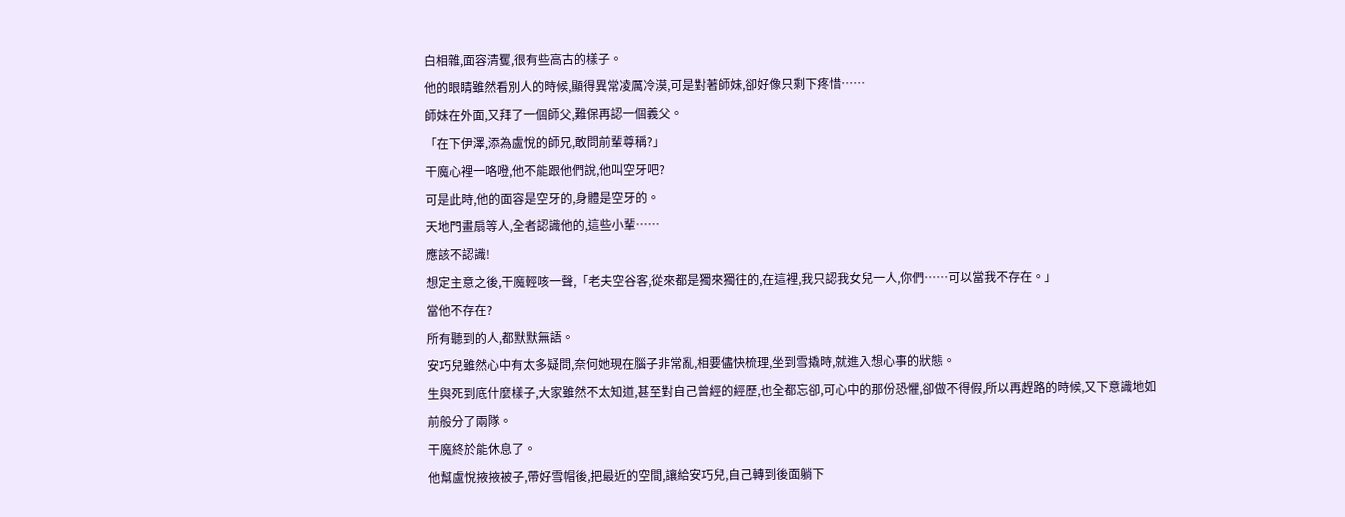白相雜,面容清矍,很有些高古的樣子。
他的眼睛雖然看別人的時候,顯得異常凌厲冷漠,可是對著師妹,卻好像只剩下疼惜……
師妹在外面,又拜了一個師父,難保再認一個義父。
「在下伊澤,添為盧悅的師兄,敢問前輩尊稱?」
干魔心裡一咯噔,他不能跟他們說,他叫空牙吧?
可是此時,他的面容是空牙的,身體是空牙的。
天地門畫扇等人,全者認識他的,這些小輩……
應該不認識!
想定主意之後,干魔輕咳一聲,「老夫空谷客,從來都是獨來獨往的,在這裡,我只認我女兒一人,你們……可以當我不存在。」
當他不存在?
所有聽到的人,都默默無語。
安巧兒雖然心中有太多疑問,奈何她現在腦子非常亂,相要儘快梳理,坐到雪撬時,就進入想心事的狀態。
生與死到底什麼樣子,大家雖然不太知道,甚至對自己曾經的經歷,也全都忘卻,可心中的那份恐懼,卻做不得假,所以再趕路的時候,又下意識地如前般分了兩隊。
干魔終於能休息了。
他幫盧悅掖掖被子,帶好雪帽後,把最近的空間,讓給安巧兒,自己轉到後面躺下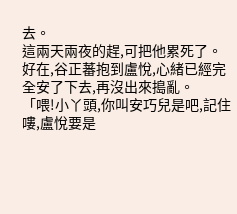去。
這兩天兩夜的趕,可把他累死了。
好在,谷正蕃抱到盧悅,心緒已經完全安了下去,再沒出來搗亂。
「喂!小丫頭,你叫安巧兒是吧,記住嘍,盧悅要是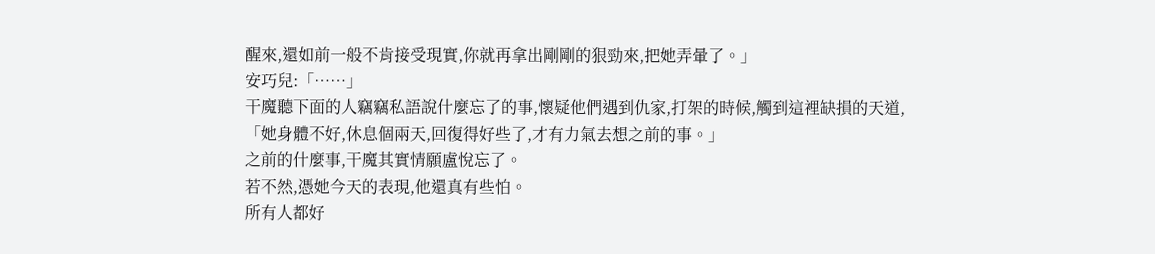醒來,還如前一般不肯接受現實,你就再拿出剛剛的狠勁來,把她弄暈了。」
安巧兒:「……」
干魔聽下面的人竊竊私語說什麼忘了的事,懷疑他們遇到仇家,打架的時候,觸到這裡缺損的天道,「她身體不好,休息個兩天,回復得好些了,才有力氣去想之前的事。」
之前的什麼事,干魔其實情願盧悅忘了。
若不然,憑她今天的表現,他還真有些怕。
所有人都好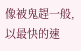像被鬼趕一般,以最快的速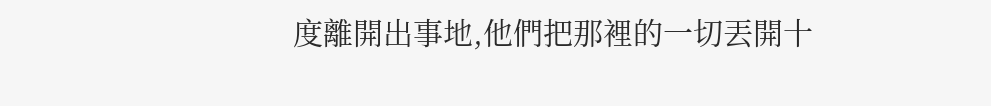度離開出事地,他們把那裡的一切丟開十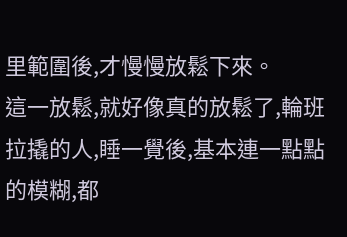里範圍後,才慢慢放鬆下來。
這一放鬆,就好像真的放鬆了,輪班拉撬的人,睡一覺後,基本連一點點的模糊,都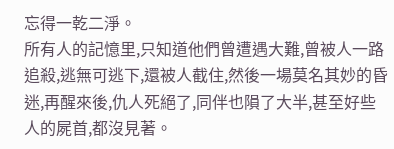忘得一乾二淨。
所有人的記憶里,只知道他們曾遭遇大難,曾被人一路追殺,逃無可逃下,還被人截住,然後一場莫名其妙的昏迷,再醒來後,仇人死絕了,同伴也隕了大半,甚至好些人的屍首,都沒見著。